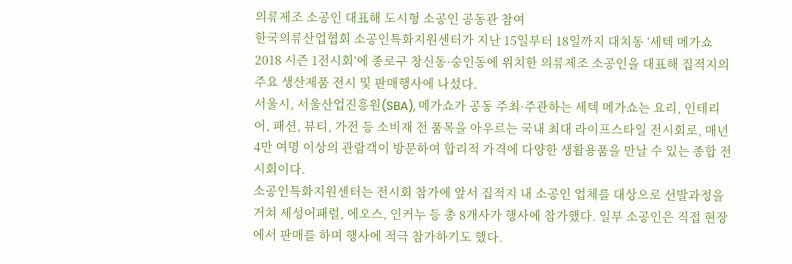의류제조 소공인 대표해 도시형 소공인 공동관 참여
한국의류산업협회 소공인특화지원센터가 지난 15일부터 18일까지 대치동 ‘세텍 메가쇼 2018 시즌 1전시회’에 종로구 창신동·숭인동에 위치한 의류제조 소공인을 대표해 집적지의 주요 생산제품 전시 및 판매행사에 나섰다.
서울시, 서울산업진흥원(SBA), 메가쇼가 공동 주최·주관하는 세텍 메가쇼는 요리, 인테리어, 패션, 뷰티, 가전 등 소비재 전 품목을 아우르는 국내 최대 라이프스타일 전시회로, 매년 4만 여명 이상의 관람객이 방문하여 합리적 가격에 다양한 생활용품을 만날 수 있는 종합 전시회이다.
소공인특화지원센터는 전시회 참가에 앞서 집적지 내 소공인 업체를 대상으로 선발과정을 거쳐 세성어패럴, 에오스, 인커누 등 총 8개사가 행사에 참가했다. 일부 소공인은 직접 현장에서 판매를 하며 행사에 적극 참가하기도 했다.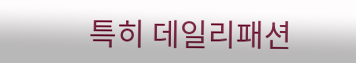특히 데일리패션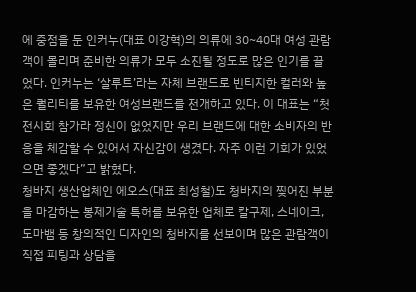에 중점을 둔 인커누(대표 이강혁)의 의류에 30~40대 여성 관람객이 몰리며 준비한 의류가 모두 소진될 정도로 많은 인기를 끌었다. 인커누는 ‘살루트’라는 자체 브랜드로 빈티지한 컬러와 높은 퀄리티를 보유한 여성브랜드를 전개하고 있다. 이 대표는 “첫 전시회 참가라 정신이 없었지만 우리 브랜드에 대한 소비자의 반응을 체감할 수 있어서 자신감이 생겼다. 자주 이런 기회가 있었으면 좋겠다”고 밝혔다.
청바지 생산업체인 에오스(대표 최성철)도 청바지의 찢어진 부분을 마감하는 봉제기술 특허를 보유한 업체로 칼구제, 스네이크, 도마뱀 등 창의적인 디자인의 청바지를 선보이며 많은 관람객이 직접 피팅과 상담을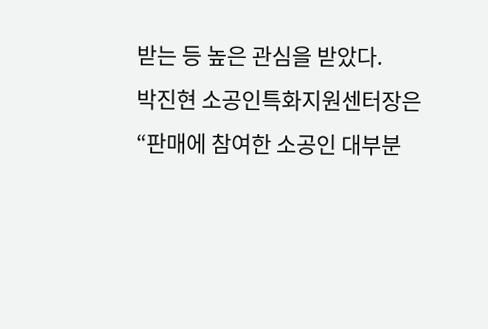받는 등 높은 관심을 받았다.
박진현 소공인특화지원센터장은 “판매에 참여한 소공인 대부분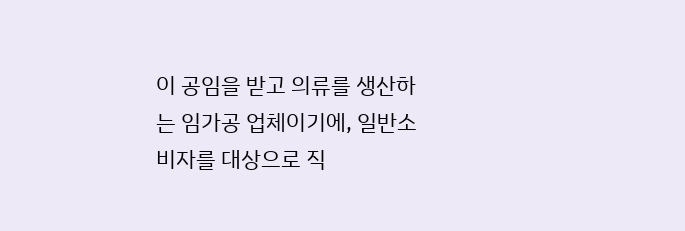이 공임을 받고 의류를 생산하는 임가공 업체이기에, 일반소비자를 대상으로 직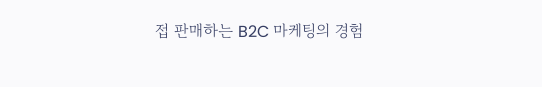접 판매하는 B2C 마케팅의 경험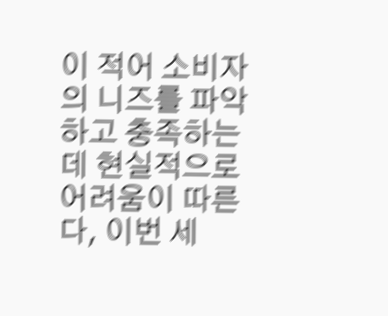이 적어 소비자의 니즈를 파악하고 충족하는데 현실적으로 어려움이 따른다, 이번 세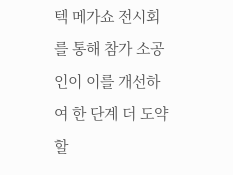텍 메가쇼 전시회를 통해 참가 소공인이 이를 개선하여 한 단계 더 도약할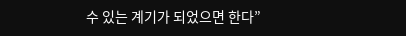수 있는 계기가 되었으면 한다”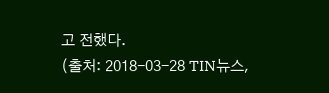고 전했다.
(출처: 2018-03-28 TIN뉴스,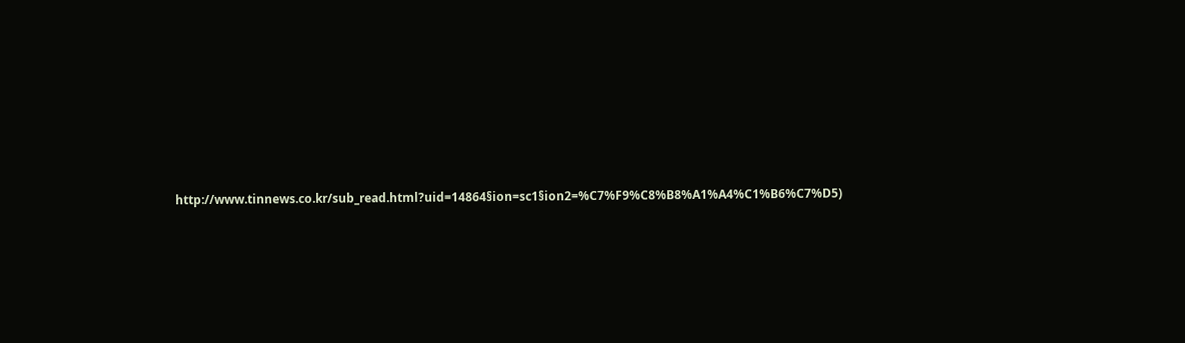http://www.tinnews.co.kr/sub_read.html?uid=14864§ion=sc1§ion2=%C7%F9%C8%B8%A1%A4%C1%B6%C7%D5)